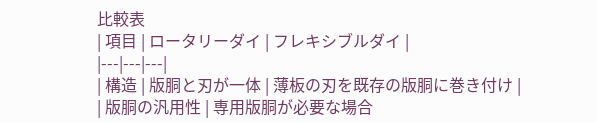比較表
| 項目 | ロータリーダイ | フレキシブルダイ |
|---|---|---|
| 構造 | 版胴と刃が一体 | 薄板の刃を既存の版胴に巻き付け |
| 版胴の汎用性 | 専用版胴が必要な場合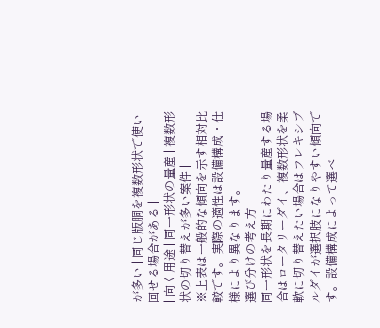が多い | 同じ版胴を複数形状で使い回せる場合がある |
| 向く用途 | 同一形状の量産 | 複数形状の切り替えが多い案件 |
※上表は一般的な傾向を示す相対比較です。実際の適性は設備構成・仕様により異なります。
選び分けの考え方
同一形状を長期にわたり量産する場合はロータリーダイ、複数形状を柔軟に切り替えたい場合はフレキシブルダイが選択肢になりやすい傾向です。設備構成によって選べ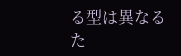る型は異なるた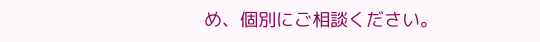め、個別にご相談ください。